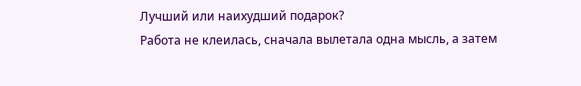Лучший или наихудший подарок?
Работа не клеилась, сначала вылетала одна мысль, а затем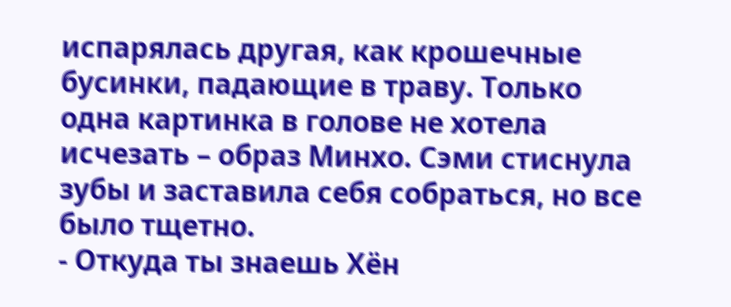испарялась другая, как крошечные бусинки, падающие в траву. Только одна картинка в голове не хотела исчезать – образ Минхо. Сэми стиснула зубы и заставила себя собраться, но все было тщетно.
- Откуда ты знаешь Хён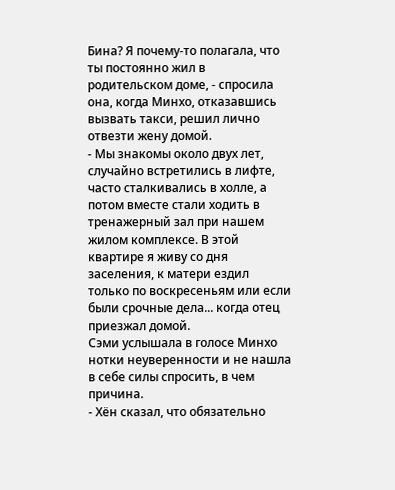Бина? Я почему-то полагала, что ты постоянно жил в родительском доме, - спросила она, когда Минхо, отказавшись вызвать такси, решил лично отвезти жену домой.
- Мы знакомы около двух лет, случайно встретились в лифте, часто сталкивались в холле, а потом вместе стали ходить в тренажерный зал при нашем жилом комплексе. В этой квартире я живу со дня заселения, к матери ездил только по воскресеньям или если были срочные дела... когда отец приезжал домой.
Сэми услышала в голосе Минхо нотки неуверенности и не нашла в себе силы спросить, в чем причина.
- Хён сказал, что обязательно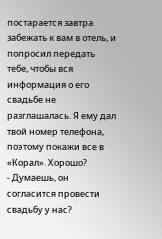постарается завтра забежать к вам в отель, и попросил передать тебе, чтобы вся информация о его свадьбе не разглашалась. Я ему дал твой номер телефона, поэтому покажи все в «Корал». Хорошо?
- Думаешь, он согласится провести свадьбу у нас?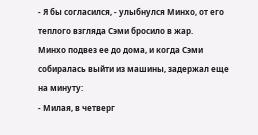- Я бы согласился, - улыбнулся Минхо, от его теплого взгляда Сэми бросило в жар.
Минхо подвез ее до дома, и когда Сэми собиралась выйти из машины, задержал еще на минуту:
- Милая, в четверг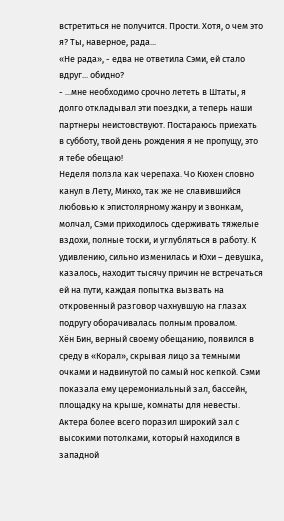встретиться не получится. Прости. Хотя, о чем это я? Ты, наверное, рада...
«Не рада», - едва не ответила Сэми, ей стало вдруг... обидно?
- ...мне необходимо срочно лететь в Штаты, я долго откладывал эти поездки, а теперь наши партнеры неистовствуют. Постараюсь приехать в субботу, твой день рождения я не пропущу, это я тебе обещаю!
Неделя ползла как черепаха. Чо Кюхен словно канул в Лету, Минхо, так же не славившийся любовью к эпистолярному жанру и звонкам, молчал, Сэми приходилось сдерживать тяжелые вздохи, полные тоски, и углубляться в работу. К удивлению, сильно изменилась и Юхи – девушка, казалось, находит тысячу причин не встречаться ей на пути, каждая попытка вызвать на откровенный разговор чахнувшую на глазах подругу оборачивалась полным провалом.
Хён Бин, верный своему обещанию, появился в среду в «Корал», скрывая лицо за темными очками и надвинутой по самый нос кепкой. Сэми показала ему церемониальный зал, бассейн, площадку на крыше, комнаты для невесты. Актера более всего поразил широкий зал с высокими потолками, который находился в западной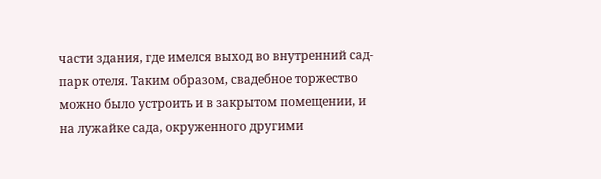части здания, где имелся выход во внутренний сад-парк отеля. Таким образом, свадебное торжество можно было устроить и в закрытом помещении, и на лужайке сада, окруженного другими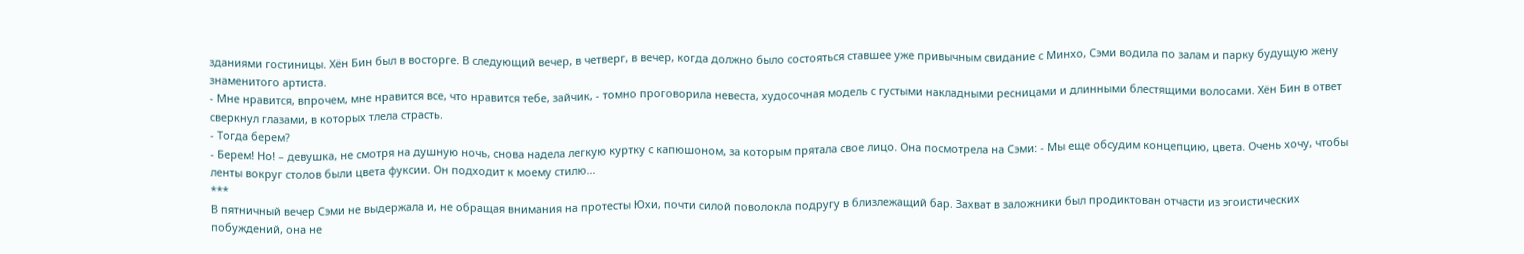зданиями гостиницы. Хён Бин был в восторге. В следующий вечер, в четверг, в вечер, когда должно было состояться ставшее уже привычным свидание с Минхо, Сэми водила по залам и парку будущую жену знаменитого артиста.
- Мне нравится, впрочем, мне нравится все, что нравится тебе, зайчик, - томно проговорила невеста, худосочная модель с густыми накладными ресницами и длинными блестящими волосами. Хён Бин в ответ сверкнул глазами, в которых тлела страсть.
- Тогда берем?
- Берем! Но! – девушка, не смотря на душную ночь, снова надела легкую куртку с капюшоном, за которым прятала свое лицо. Она посмотрела на Сэми: - Мы еще обсудим концепцию, цвета. Очень хочу, чтобы ленты вокруг столов были цвета фуксии. Он подходит к моему стилю...
***
В пятничный вечер Сэми не выдержала и, не обращая внимания на протесты Юхи, почти силой поволокла подругу в близлежащий бар. Захват в заложники был продиктован отчасти из эгоистических побуждений, она не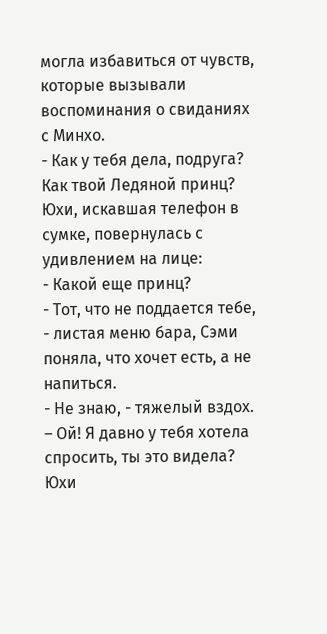могла избавиться от чувств, которые вызывали воспоминания о свиданиях с Минхо.
- Как у тебя дела, подруга? Как твой Ледяной принц?
Юхи, искавшая телефон в сумке, повернулась с удивлением на лице:
- Какой еще принц?
- Тот, что не поддается тебе, - листая меню бара, Сэми поняла, что хочет есть, а не напиться.
- Не знаю, - тяжелый вздох. – Ой! Я давно у тебя хотела спросить, ты это видела?
Юхи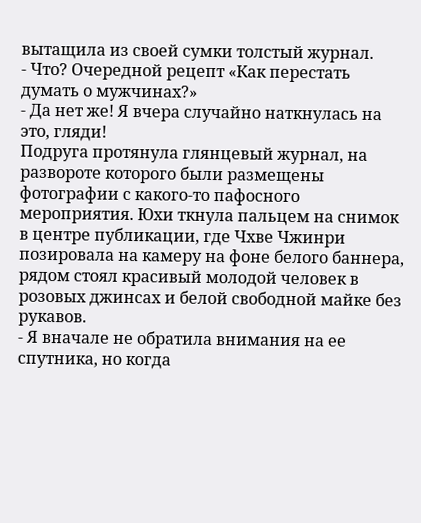вытащила из своей сумки толстый журнал.
- Что? Очередной рецепт «Как перестать думать о мужчинах?»
- Да нет же! Я вчера случайно наткнулась на это, гляди!
Подруга протянула глянцевый журнал, на развороте которого были размещены фотографии с какого-то пафосного мероприятия. Юхи ткнула пальцем на снимок в центре публикации, где Чхве Чжинри позировала на камеру на фоне белого баннера, рядом стоял красивый молодой человек в розовых джинсах и белой свободной майке без рукавов.
- Я вначале не обратила внимания на ее спутника, но когда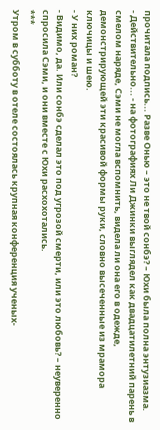прочитала подпись... Разве Онью – это не твой сонбэ? – Юхи была полна энтузиазма.
- Действительно... - на фотографиях Ли Джинки выглядел как двадцатилетний парень в смелом наряде, Сэми не могла вспомнить, видела ли она его в одежде, демонстрирующей эти красивой формы руки, словно высеченные из мрамора ключицы и шею.
- У них роман?
- Видимо, да. Или сонбэ сделал это под угрозой смерти, или это любовь? – неуверенно спросила Сэми, и они вместе с Юхи расхохотались.
***
Утром в субботу в отеле состоялась крупная конференция ученых-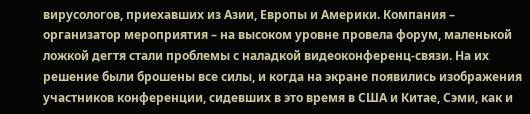вирусологов, приехавших из Азии, Европы и Америки. Компания – организатор мероприятия – на высоком уровне провела форум, маленькой ложкой дегтя стали проблемы с наладкой видеоконференц-связи. На их решение были брошены все силы, и когда на экране появились изображения участников конференции, сидевших в это время в США и Китае, Сэми, как и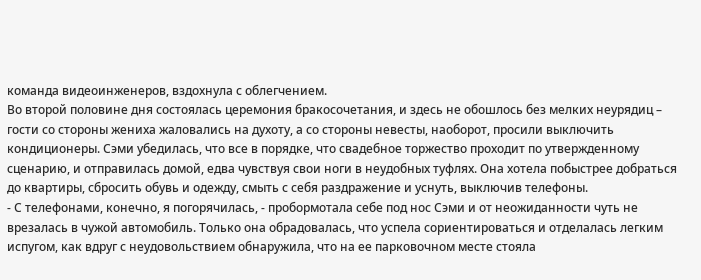команда видеоинженеров, вздохнула с облегчением.
Во второй половине дня состоялась церемония бракосочетания, и здесь не обошлось без мелких неурядиц – гости со стороны жениха жаловались на духоту, а со стороны невесты, наоборот, просили выключить кондиционеры. Сэми убедилась, что все в порядке, что свадебное торжество проходит по утвержденному сценарию, и отправилась домой, едва чувствуя свои ноги в неудобных туфлях. Она хотела побыстрее добраться до квартиры, сбросить обувь и одежду, смыть с себя раздражение и уснуть, выключив телефоны.
- С телефонами, конечно, я погорячилась, - пробормотала себе под нос Сэми и от неожиданности чуть не врезалась в чужой автомобиль. Только она обрадовалась, что успела сориентироваться и отделалась легким испугом, как вдруг с неудовольствием обнаружила, что на ее парковочном месте стояла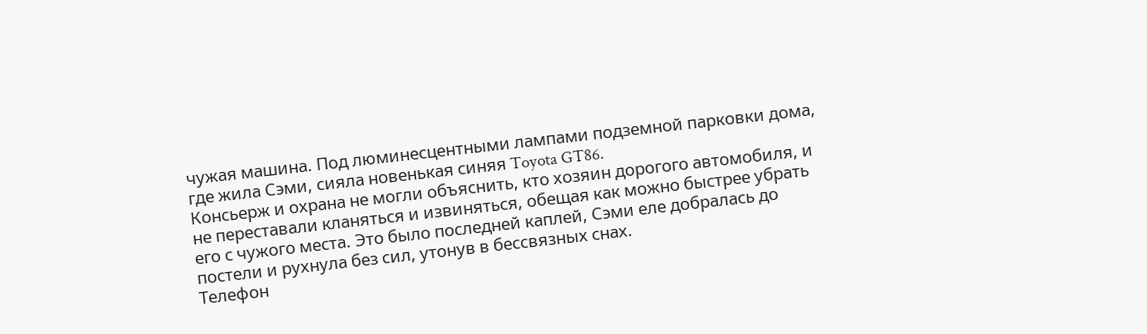чужая машина. Под люминесцентными лампами подземной парковки дома, где жила Сэми, сияла новенькая синяя Toyota GT86.
Консьерж и охрана не могли объяснить, кто хозяин дорогого автомобиля, и не переставали кланяться и извиняться, обещая как можно быстрее убрать его с чужого места. Это было последней каплей, Сэми еле добралась до постели и рухнула без сил, утонув в бессвязных снах.
Телефон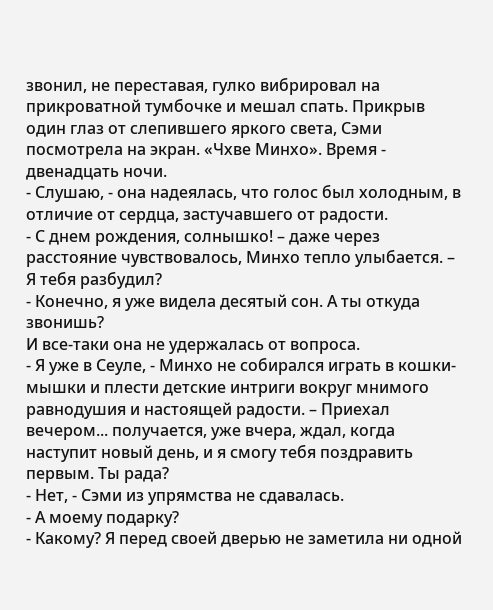звонил, не переставая, гулко вибрировал на прикроватной тумбочке и мешал спать. Прикрыв один глаз от слепившего яркого света, Сэми посмотрела на экран. «Чхве Минхо». Время - двенадцать ночи.
- Слушаю, - она надеялась, что голос был холодным, в отличие от сердца, застучавшего от радости.
- С днем рождения, солнышко! – даже через расстояние чувствовалось, Минхо тепло улыбается. – Я тебя разбудил?
- Конечно, я уже видела десятый сон. А ты откуда звонишь?
И все-таки она не удержалась от вопроса.
- Я уже в Сеуле, - Минхо не собирался играть в кошки-мышки и плести детские интриги вокруг мнимого равнодушия и настоящей радости. – Приехал вечером... получается, уже вчера, ждал, когда наступит новый день, и я смогу тебя поздравить первым. Ты рада?
- Нет, - Сэми из упрямства не сдавалась.
- А моему подарку?
- Какому? Я перед своей дверью не заметила ни одной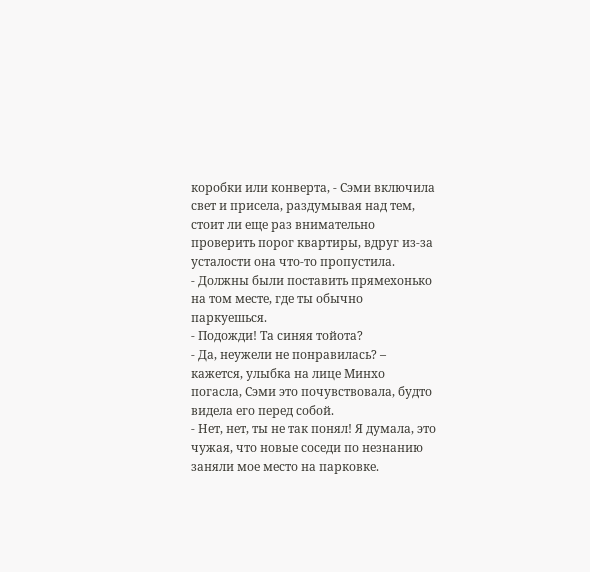коробки или конверта, - Сэми включила свет и присела, раздумывая над тем, стоит ли еще раз внимательно проверить порог квартиры, вдруг из-за усталости она что-то пропустила.
- Должны были поставить прямехонько на том месте, где ты обычно паркуешься.
- Подожди! Та синяя тойота?
- Да, неужели не понравилась? – кажется, улыбка на лице Минхо погасла, Сэми это почувствовала, будто видела его перед собой.
- Нет, нет, ты не так понял! Я думала, это чужая, что новые соседи по незнанию заняли мое место на парковке.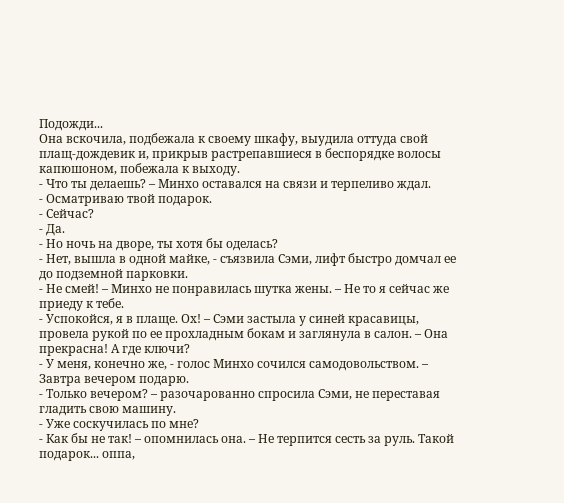Подожди...
Она вскочила, подбежала к своему шкафу, выудила оттуда свой плащ-дождевик и, прикрыв растрепавшиеся в беспорядке волосы капюшоном, побежала к выходу.
- Что ты делаешь? – Минхо оставался на связи и терпеливо ждал.
- Осматриваю твой подарок.
- Сейчас?
- Да.
- Но ночь на дворе, ты хотя бы оделась?
- Нет, вышла в одной майке, - съязвила Сэми, лифт быстро домчал ее до подземной парковки.
- Не смей! – Минхо не понравилась шутка жены. – Не то я сейчас же приеду к тебе.
- Успокойся, я в плаще. Ох! – Сэми застыла у синей красавицы, провела рукой по ее прохладным бокам и заглянула в салон. – Она прекрасна! А где ключи?
- У меня, конечно же, - голос Минхо сочился самодовольством. – Завтра вечером подарю.
- Только вечером? – разочарованно спросила Сэми, не переставая гладить свою машину.
- Уже соскучилась по мне?
- Как бы не так! – опомнилась она. – Не терпится сесть за руль. Такой подарок... оппа,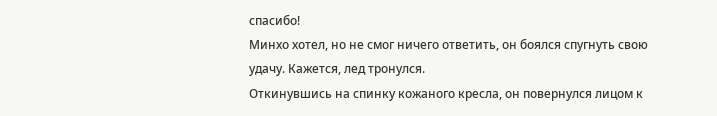спасибо!
Минхо хотел, но не смог ничего ответить, он боялся спугнуть свою удачу. Кажется, лед тронулся.
Откинувшись на спинку кожаного кресла, он повернулся лицом к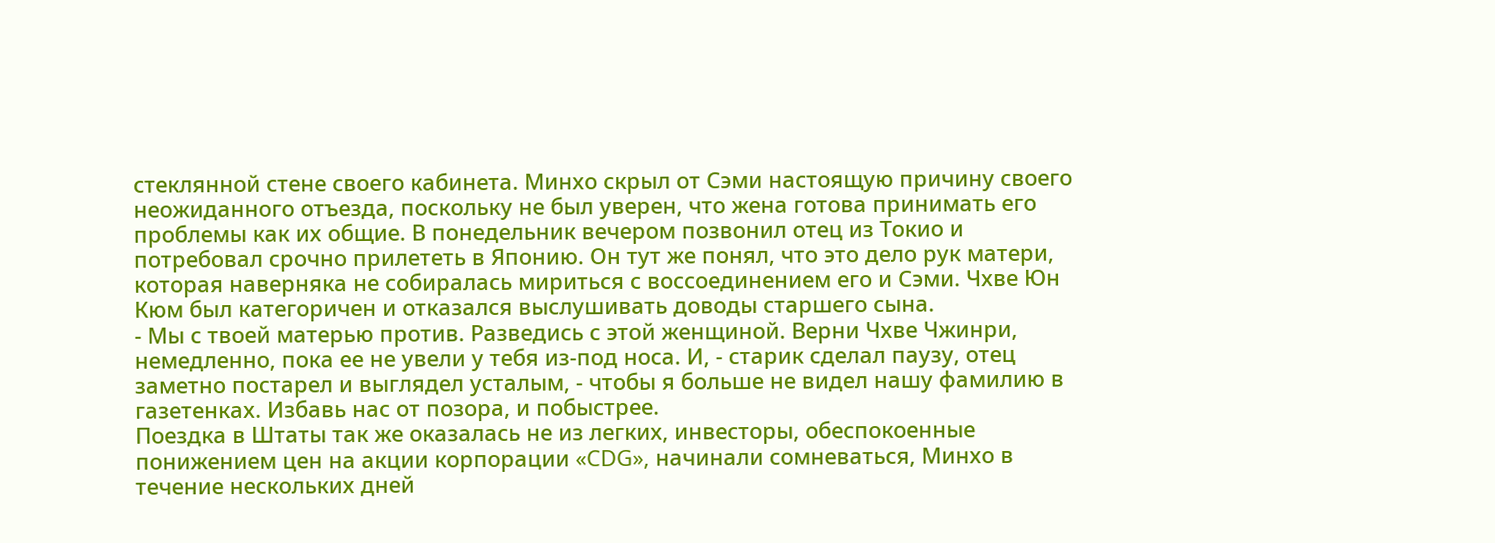стеклянной стене своего кабинета. Минхо скрыл от Сэми настоящую причину своего неожиданного отъезда, поскольку не был уверен, что жена готова принимать его проблемы как их общие. В понедельник вечером позвонил отец из Токио и потребовал срочно прилететь в Японию. Он тут же понял, что это дело рук матери, которая наверняка не собиралась мириться с воссоединением его и Сэми. Чхве Юн Кюм был категоричен и отказался выслушивать доводы старшего сына.
- Мы с твоей матерью против. Разведись с этой женщиной. Верни Чхве Чжинри, немедленно, пока ее не увели у тебя из-под носа. И, - старик сделал паузу, отец заметно постарел и выглядел усталым, - чтобы я больше не видел нашу фамилию в газетенках. Избавь нас от позора, и побыстрее.
Поездка в Штаты так же оказалась не из легких, инвесторы, обеспокоенные понижением цен на акции корпорации «CDG», начинали сомневаться, Минхо в течение нескольких дней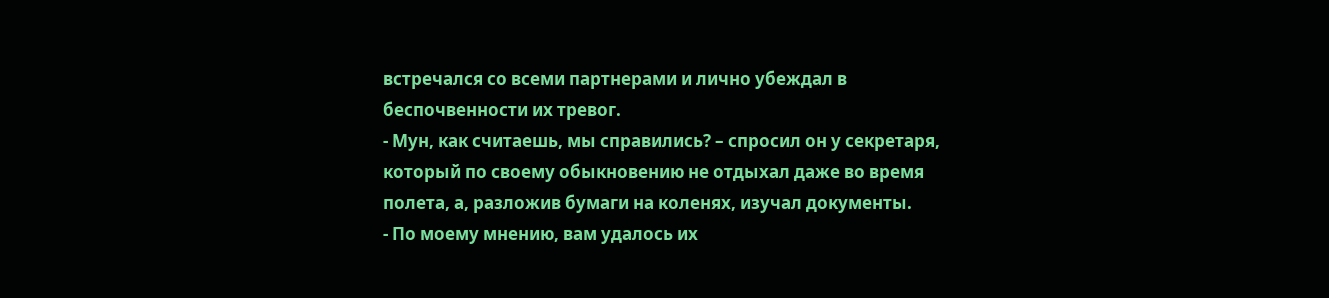встречался со всеми партнерами и лично убеждал в беспочвенности их тревог.
- Мун, как считаешь, мы справились? – спросил он у секретаря, который по своему обыкновению не отдыхал даже во время полета, а, разложив бумаги на коленях, изучал документы.
- По моему мнению, вам удалось их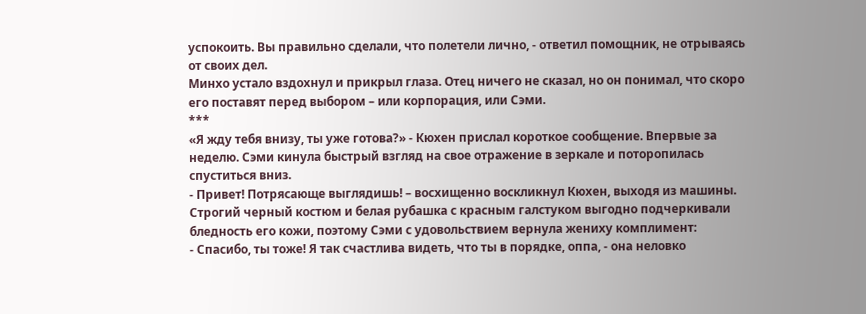успокоить. Вы правильно сделали, что полетели лично, - ответил помощник, не отрываясь от своих дел.
Минхо устало вздохнул и прикрыл глаза. Отец ничего не сказал, но он понимал, что скоро его поставят перед выбором – или корпорация, или Сэми.
***
«Я жду тебя внизу, ты уже готова?» - Кюхен прислал короткое сообщение. Впервые за неделю. Сэми кинула быстрый взгляд на свое отражение в зеркале и поторопилась спуститься вниз.
- Привет! Потрясающе выглядишь! – восхищенно воскликнул Кюхен, выходя из машины.
Строгий черный костюм и белая рубашка с красным галстуком выгодно подчеркивали бледность его кожи, поэтому Сэми с удовольствием вернула жениху комплимент:
- Спасибо, ты тоже! Я так счастлива видеть, что ты в порядке, оппа, - она неловко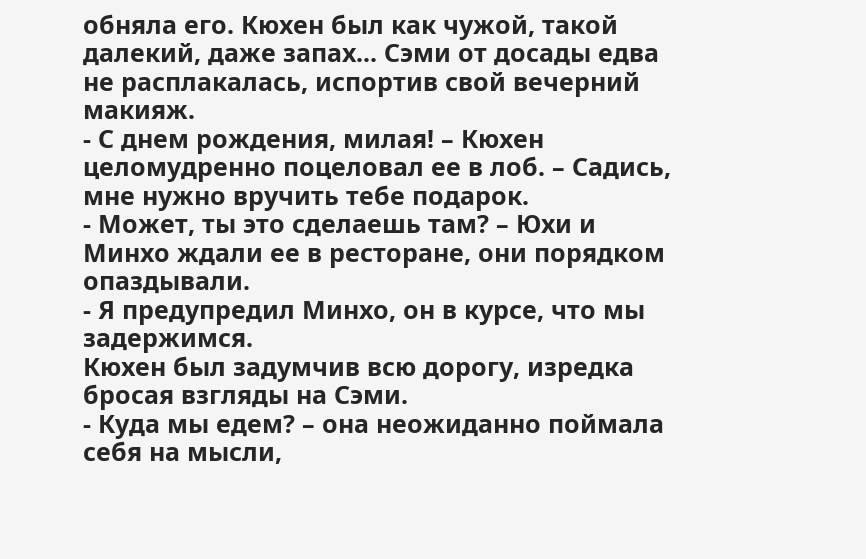обняла его. Кюхен был как чужой, такой далекий, даже запах... Сэми от досады едва не расплакалась, испортив свой вечерний макияж.
- С днем рождения, милая! – Кюхен целомудренно поцеловал ее в лоб. – Садись, мне нужно вручить тебе подарок.
- Может, ты это сделаешь там? – Юхи и Минхо ждали ее в ресторане, они порядком опаздывали.
- Я предупредил Минхо, он в курсе, что мы задержимся.
Кюхен был задумчив всю дорогу, изредка бросая взгляды на Сэми.
- Куда мы едем? – она неожиданно поймала себя на мысли,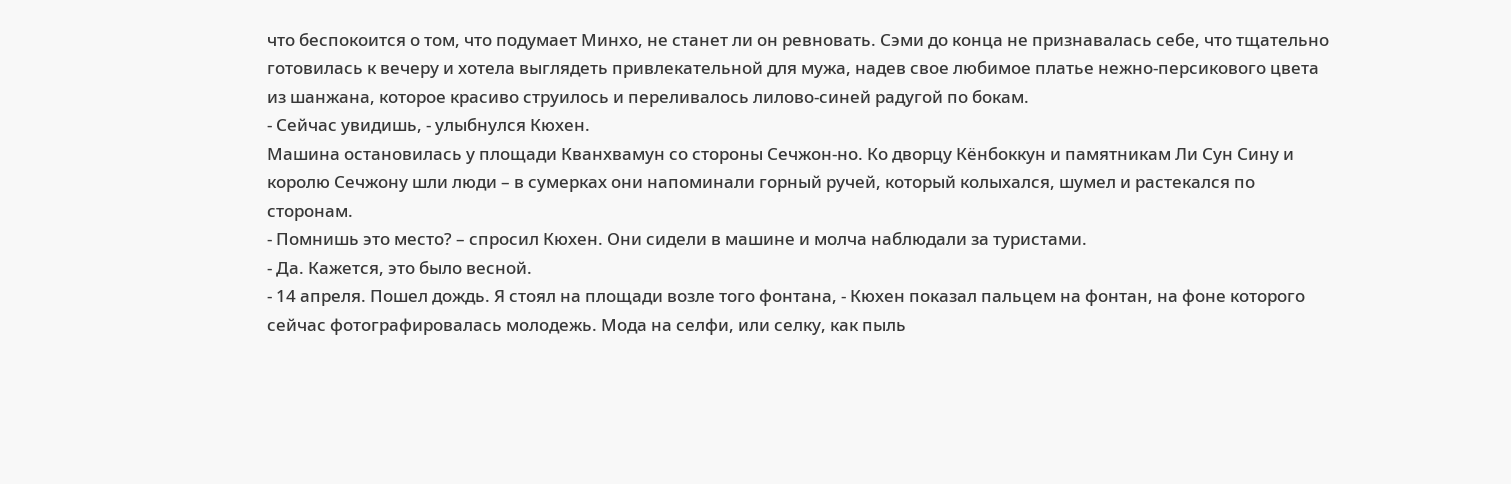что беспокоится о том, что подумает Минхо, не станет ли он ревновать. Сэми до конца не признавалась себе, что тщательно готовилась к вечеру и хотела выглядеть привлекательной для мужа, надев свое любимое платье нежно-персикового цвета из шанжана, которое красиво струилось и переливалось лилово-синей радугой по бокам.
- Сейчас увидишь, - улыбнулся Кюхен.
Машина остановилась у площади Кванхвамун со стороны Сечжон-но. Ко дворцу Кёнбоккун и памятникам Ли Сун Сину и королю Сечжону шли люди – в сумерках они напоминали горный ручей, который колыхался, шумел и растекался по сторонам.
- Помнишь это место? – спросил Кюхен. Они сидели в машине и молча наблюдали за туристами.
- Да. Кажется, это было весной.
- 14 апреля. Пошел дождь. Я стоял на площади возле того фонтана, - Кюхен показал пальцем на фонтан, на фоне которого сейчас фотографировалась молодежь. Мода на селфи, или селку, как пыль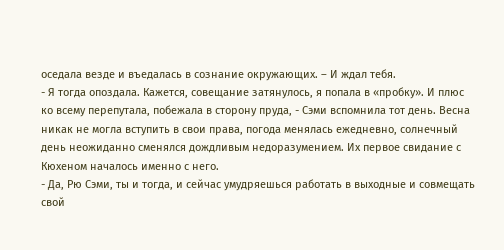оседала везде и въедалась в сознание окружающих. – И ждал тебя.
- Я тогда опоздала. Кажется, совещание затянулось, я попала в «пробку». И плюс ко всему перепутала, побежала в сторону пруда, - Сэми вспомнила тот день. Весна никак не могла вступить в свои права, погода менялась ежедневно, солнечный день неожиданно сменялся дождливым недоразумением. Их первое свидание с Кюхеном началось именно с него.
- Да, Рю Сэми, ты и тогда, и сейчас умудряешься работать в выходные и совмещать свой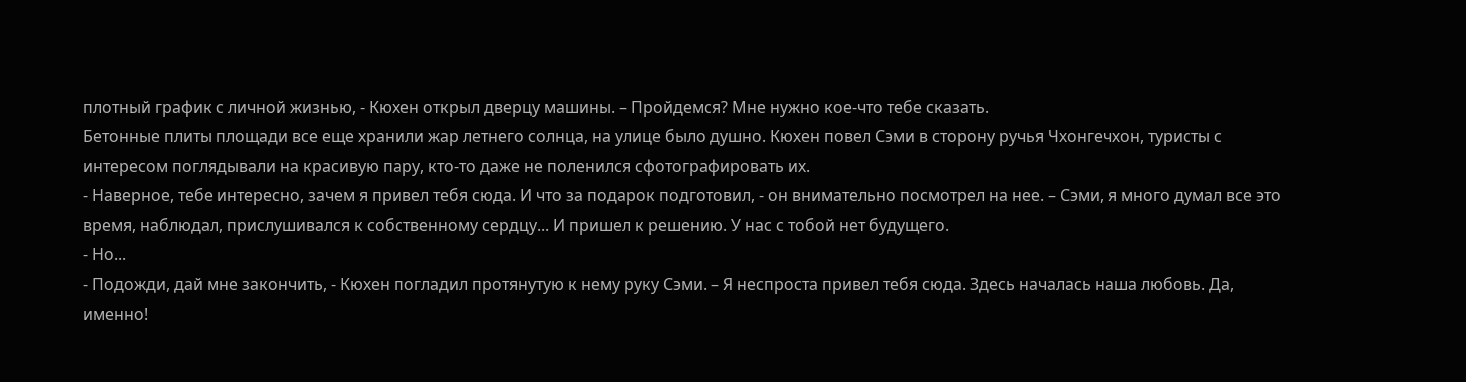плотный график с личной жизнью, - Кюхен открыл дверцу машины. – Пройдемся? Мне нужно кое-что тебе сказать.
Бетонные плиты площади все еще хранили жар летнего солнца, на улице было душно. Кюхен повел Сэми в сторону ручья Чхонгечхон, туристы с интересом поглядывали на красивую пару, кто-то даже не поленился сфотографировать их.
- Наверное, тебе интересно, зачем я привел тебя сюда. И что за подарок подготовил, - он внимательно посмотрел на нее. – Сэми, я много думал все это время, наблюдал, прислушивался к собственному сердцу... И пришел к решению. У нас с тобой нет будущего.
- Но...
- Подожди, дай мне закончить, - Кюхен погладил протянутую к нему руку Сэми. – Я неспроста привел тебя сюда. Здесь началась наша любовь. Да, именно!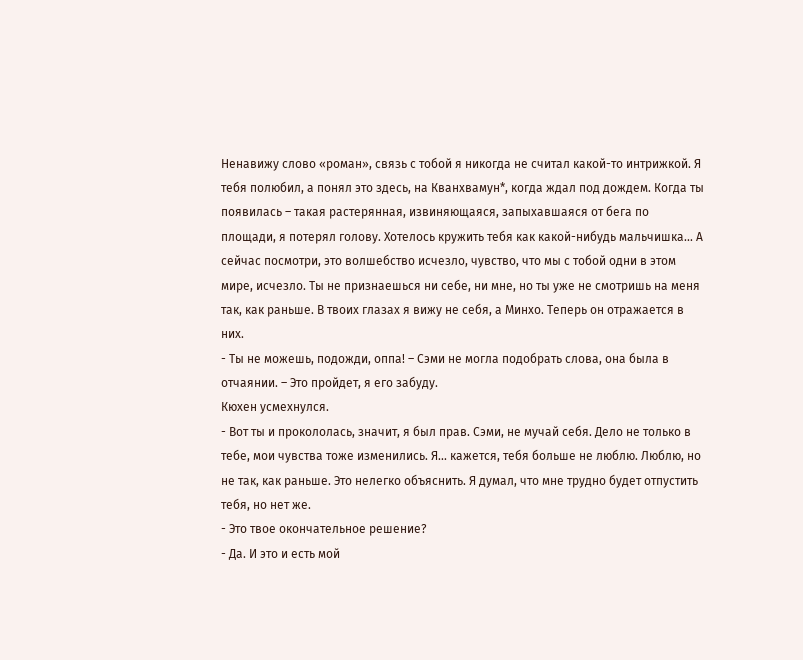Ненавижу слово «роман», связь с тобой я никогда не считал какой-то интрижкой. Я тебя полюбил, а понял это здесь, на Кванхвамун*, когда ждал под дождем. Когда ты появилась – такая растерянная, извиняющаяся, запыхавшаяся от бега по площади, я потерял голову. Хотелось кружить тебя как какой-нибудь мальчишка... А сейчас посмотри, это волшебство исчезло, чувство, что мы с тобой одни в этом мире, исчезло. Ты не признаешься ни себе, ни мне, но ты уже не смотришь на меня так, как раньше. В твоих глазах я вижу не себя, а Минхо. Теперь он отражается в них.
- Ты не можешь, подожди, оппа! – Сэми не могла подобрать слова, она была в отчаянии. – Это пройдет, я его забуду.
Кюхен усмехнулся.
- Вот ты и прокололась, значит, я был прав. Сэми, не мучай себя. Дело не только в тебе, мои чувства тоже изменились. Я... кажется, тебя больше не люблю. Люблю, но не так, как раньше. Это нелегко объяснить. Я думал, что мне трудно будет отпустить тебя, но нет же.
- Это твое окончательное решение?
- Да. И это и есть мой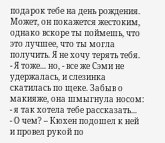подарок тебе на день рождения. Может, он покажется жестоким, однако вскоре ты поймешь, что это лучшее, что ты могла получить. Я не хочу терять тебя.
- Я тоже... но, - все же Сэми не удержалась, и слезинка скатилась по щеке. Забыв о макияже, она шмыгнула носом: - я так хотела тебе рассказать...
- О чем? – Кюхен подошел к ней и провел рукой по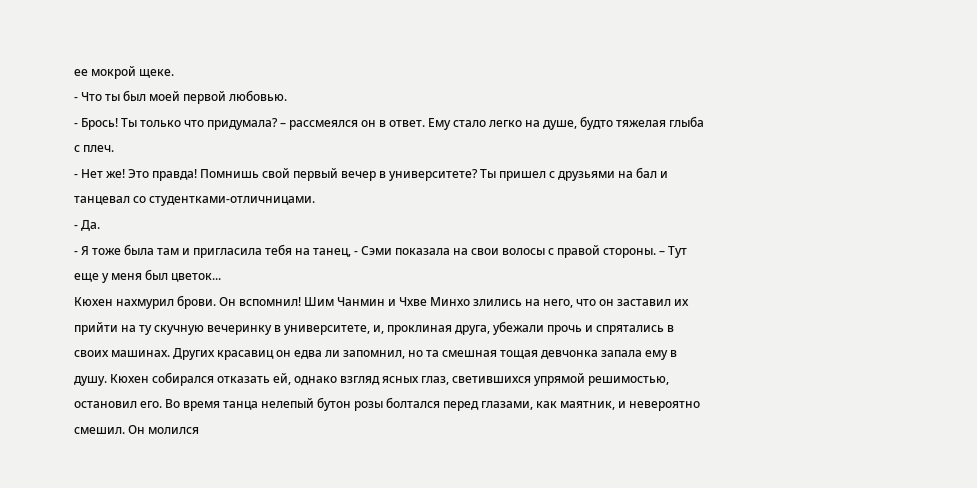ее мокрой щеке.
- Что ты был моей первой любовью.
- Брось! Ты только что придумала? – рассмеялся он в ответ. Ему стало легко на душе, будто тяжелая глыба с плеч.
- Нет же! Это правда! Помнишь свой первый вечер в университете? Ты пришел с друзьями на бал и танцевал со студентками-отличницами.
- Да.
- Я тоже была там и пригласила тебя на танец, - Сэми показала на свои волосы с правой стороны. – Тут еще у меня был цветок...
Кюхен нахмурил брови. Он вспомнил! Шим Чанмин и Чхве Минхо злились на него, что он заставил их прийти на ту скучную вечеринку в университете, и, проклиная друга, убежали прочь и спрятались в своих машинах. Других красавиц он едва ли запомнил, но та смешная тощая девчонка запала ему в душу. Кюхен собирался отказать ей, однако взгляд ясных глаз, светившихся упрямой решимостью, остановил его. Во время танца нелепый бутон розы болтался перед глазами, как маятник, и невероятно смешил. Он молился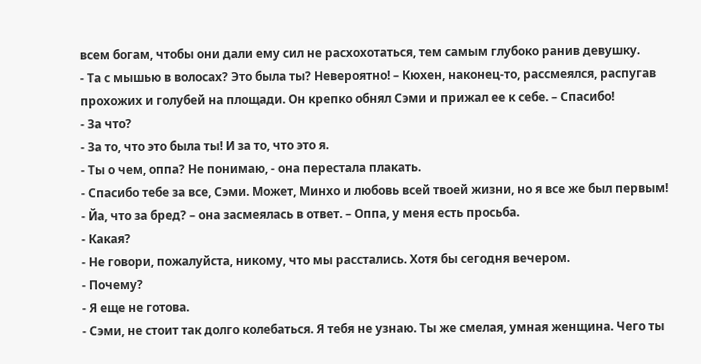всем богам, чтобы они дали ему сил не расхохотаться, тем самым глубоко ранив девушку.
- Та с мышью в волосах? Это была ты? Невероятно! – Кюхен, наконец-то, рассмеялся, распугав прохожих и голубей на площади. Он крепко обнял Сэми и прижал ее к себе. – Спасибо!
- За что?
- За то, что это была ты! И за то, что это я.
- Ты о чем, оппа? Не понимаю, - она перестала плакать.
- Спасибо тебе за все, Сэми. Может, Минхо и любовь всей твоей жизни, но я все же был первым!
- Йа, что за бред? – она засмеялась в ответ. – Оппа, у меня есть просьба.
- Какая?
- Не говори, пожалуйста, никому, что мы расстались. Хотя бы сегодня вечером.
- Почему?
- Я еще не готова.
- Сэми, не стоит так долго колебаться. Я тебя не узнаю. Ты же смелая, умная женщина. Чего ты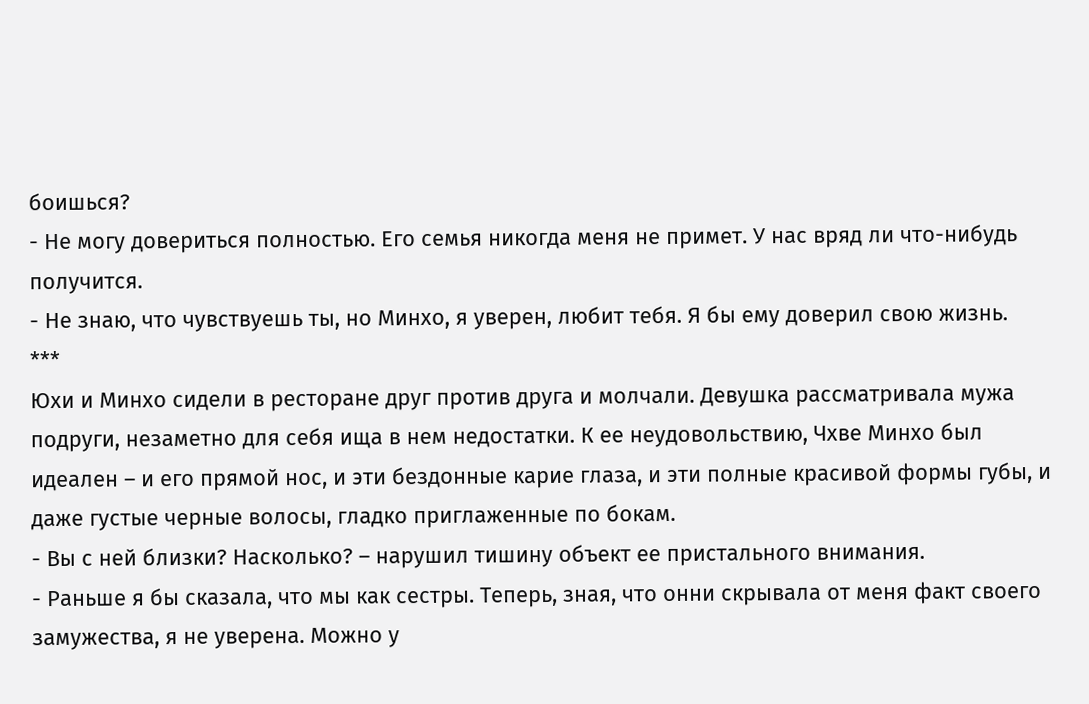боишься?
- Не могу довериться полностью. Его семья никогда меня не примет. У нас вряд ли что-нибудь получится.
- Не знаю, что чувствуешь ты, но Минхо, я уверен, любит тебя. Я бы ему доверил свою жизнь.
***
Юхи и Минхо сидели в ресторане друг против друга и молчали. Девушка рассматривала мужа подруги, незаметно для себя ища в нем недостатки. К ее неудовольствию, Чхве Минхо был идеален – и его прямой нос, и эти бездонные карие глаза, и эти полные красивой формы губы, и даже густые черные волосы, гладко приглаженные по бокам.
- Вы с ней близки? Насколько? – нарушил тишину объект ее пристального внимания.
- Раньше я бы сказала, что мы как сестры. Теперь, зная, что онни скрывала от меня факт своего замужества, я не уверена. Можно у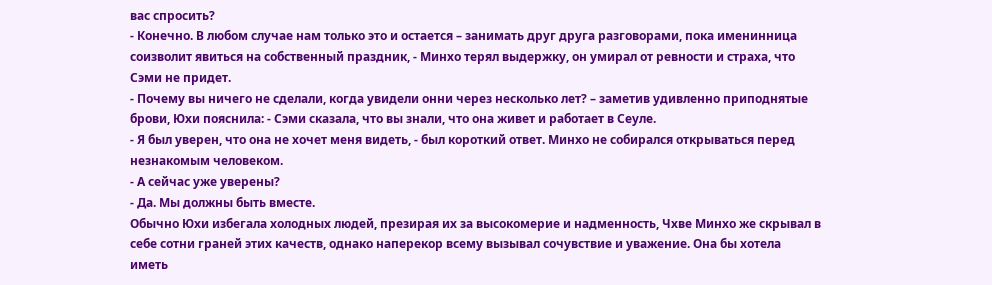вас спросить?
- Конечно. В любом случае нам только это и остается – занимать друг друга разговорами, пока именинница соизволит явиться на собственный праздник, - Минхо терял выдержку, он умирал от ревности и страха, что Сэми не придет.
- Почему вы ничего не сделали, когда увидели онни через несколько лет? – заметив удивленно приподнятые брови, Юхи пояснила: - Сэми сказала, что вы знали, что она живет и работает в Сеуле.
- Я был уверен, что она не хочет меня видеть, - был короткий ответ. Минхо не собирался открываться перед незнакомым человеком.
- А сейчас уже уверены?
- Да. Мы должны быть вместе.
Обычно Юхи избегала холодных людей, презирая их за высокомерие и надменность, Чхве Минхо же скрывал в себе сотни граней этих качеств, однако наперекор всему вызывал сочувствие и уважение. Она бы хотела иметь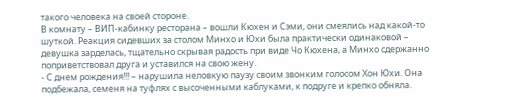такого человека на своей стороне.
В комнату – ВИП-кабинку ресторана – вошли Кюхен и Сэми, они смеялись над какой-то шуткой. Реакция сидевших за столом Минхо и Юхи была практически одинаковой – девушка зарделась, тщательно скрывая радость при виде Чо Кюхена, а Минхо сдержанно поприветствовал друга и уставился на свою жену.
- С днем рождения!!! – нарушила неловкую паузу своим звонким голосом Хон Юхи. Она подбежала, семеня на туфлях с высоченными каблуками, к подруге и крепко обняла.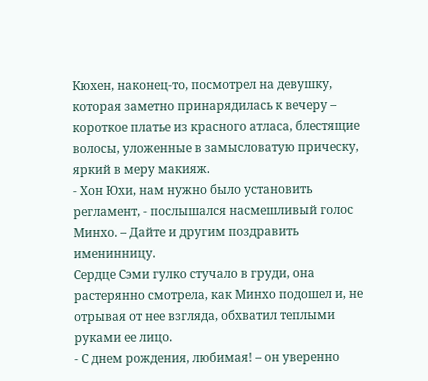Кюхен, наконец-то, посмотрел на девушку, которая заметно принарядилась к вечеру – короткое платье из красного атласа, блестящие волосы, уложенные в замысловатую прическу, яркий в меру макияж.
- Хон Юхи, нам нужно было установить регламент, - послышался насмешливый голос Минхо. – Дайте и другим поздравить именинницу.
Сердце Сэми гулко стучало в груди, она растерянно смотрела, как Минхо подошел и, не отрывая от нее взгляда, обхватил теплыми руками ее лицо.
- С днем рождения, любимая! – он уверенно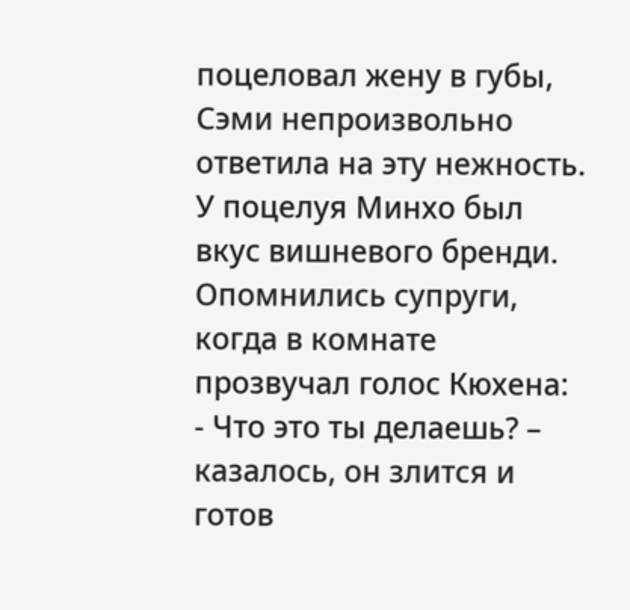поцеловал жену в губы, Сэми непроизвольно ответила на эту нежность. У поцелуя Минхо был вкус вишневого бренди.
Опомнились супруги, когда в комнате прозвучал голос Кюхена:
- Что это ты делаешь? – казалось, он злится и готов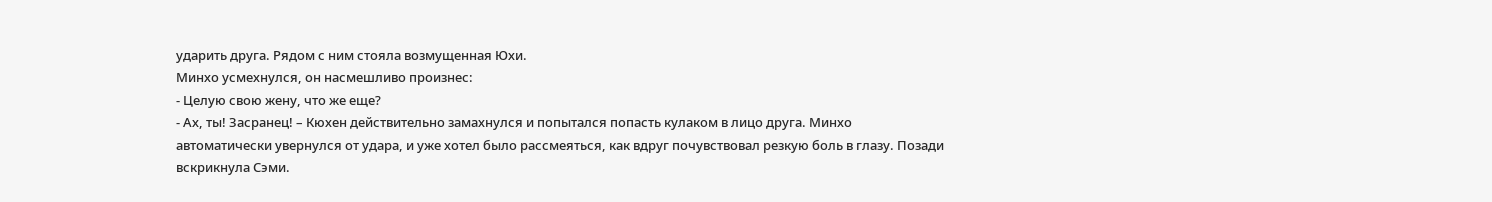ударить друга. Рядом с ним стояла возмущенная Юхи.
Минхо усмехнулся, он насмешливо произнес:
- Целую свою жену, что же еще?
- Ах, ты! Засранец! – Кюхен действительно замахнулся и попытался попасть кулаком в лицо друга. Минхо автоматически увернулся от удара, и уже хотел было рассмеяться, как вдруг почувствовал резкую боль в глазу. Позади вскрикнула Сэми.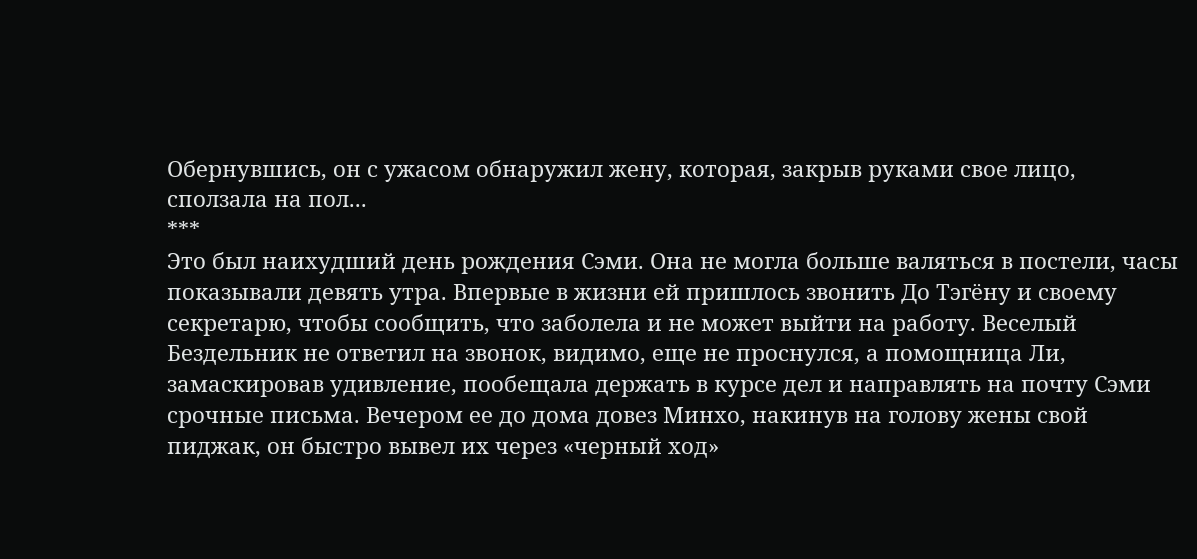Обернувшись, он с ужасом обнаружил жену, которая, закрыв руками свое лицо, сползала на пол...
***
Это был наихудший день рождения Сэми. Она не могла больше валяться в постели, часы показывали девять утра. Впервые в жизни ей пришлось звонить До Тэгёну и своему секретарю, чтобы сообщить, что заболела и не может выйти на работу. Веселый Бездельник не ответил на звонок, видимо, еще не проснулся, а помощница Ли, замаскировав удивление, пообещала держать в курсе дел и направлять на почту Сэми срочные письма. Вечером ее до дома довез Минхо, накинув на голову жены свой пиджак, он быстро вывел их через «черный ход»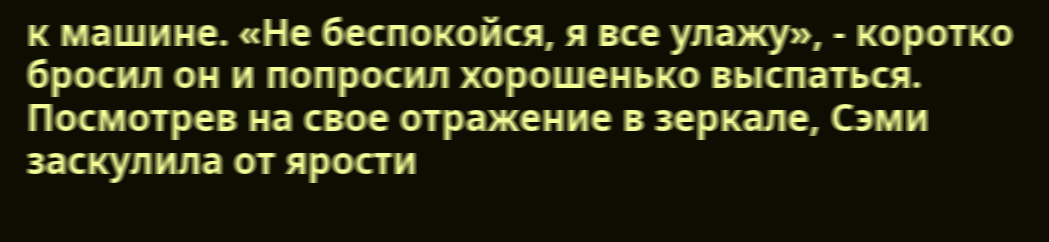к машине. «Не беспокойся, я все улажу», - коротко бросил он и попросил хорошенько выспаться.
Посмотрев на свое отражение в зеркале, Сэми заскулила от ярости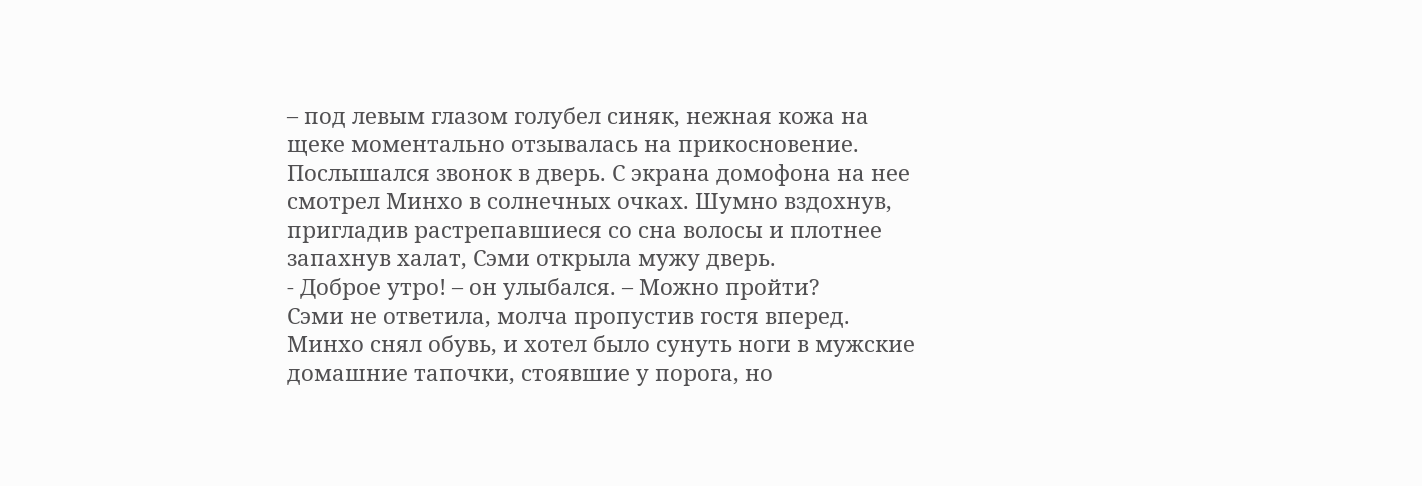– под левым глазом голубел синяк, нежная кожа на щеке моментально отзывалась на прикосновение. Послышался звонок в дверь. С экрана домофона на нее смотрел Минхо в солнечных очках. Шумно вздохнув, пригладив растрепавшиеся со сна волосы и плотнее запахнув халат, Сэми открыла мужу дверь.
- Доброе утро! – он улыбался. – Можно пройти?
Сэми не ответила, молча пропустив гостя вперед. Минхо снял обувь, и хотел было сунуть ноги в мужские домашние тапочки, стоявшие у порога, но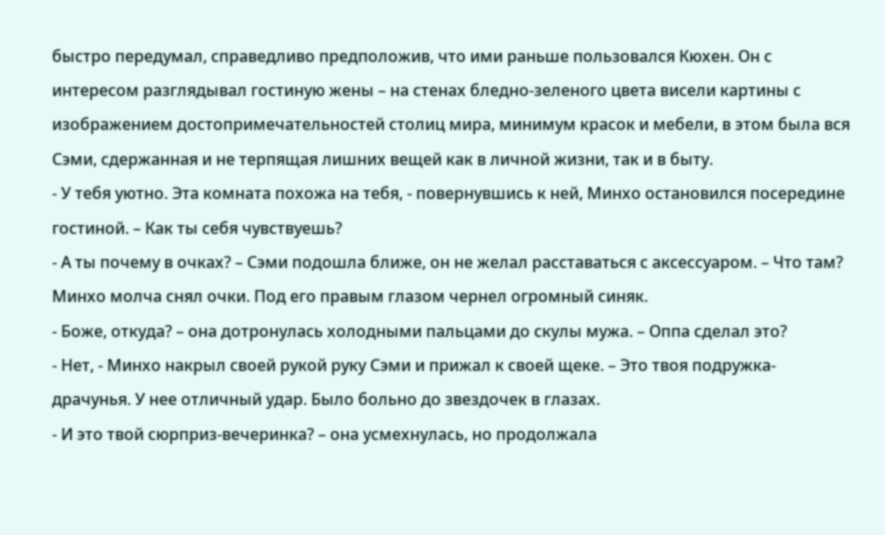быстро передумал, справедливо предположив, что ими раньше пользовался Кюхен. Он с интересом разглядывал гостиную жены – на стенах бледно-зеленого цвета висели картины с изображением достопримечательностей столиц мира, минимум красок и мебели, в этом была вся Сэми, сдержанная и не терпящая лишних вещей как в личной жизни, так и в быту.
- У тебя уютно. Эта комната похожа на тебя, - повернувшись к ней, Минхо остановился посередине гостиной. – Как ты себя чувствуешь?
- А ты почему в очках? – Сэми подошла ближе, он не желал расставаться с аксессуаром. – Что там?
Минхо молча снял очки. Под его правым глазом чернел огромный синяк.
- Боже, откуда? – она дотронулась холодными пальцами до скулы мужа. – Оппа сделал это?
- Нет, - Минхо накрыл своей рукой руку Сэми и прижал к своей щеке. – Это твоя подружка-драчунья. У нее отличный удар. Было больно до звездочек в глазах.
- И это твой сюрприз-вечеринка? – она усмехнулась, но продолжала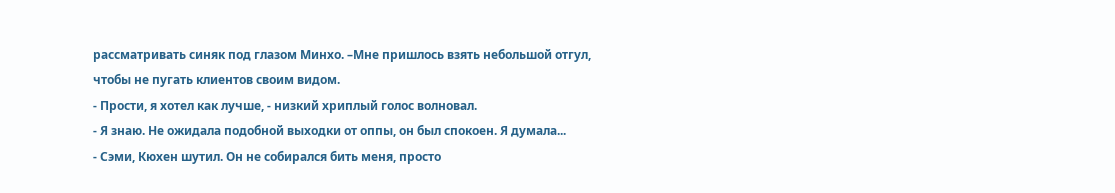рассматривать синяк под глазом Минхо. –Мне пришлось взять небольшой отгул, чтобы не пугать клиентов своим видом.
- Прости, я хотел как лучше, - низкий хриплый голос волновал.
- Я знаю. Не ожидала подобной выходки от оппы, он был спокоен. Я думала...
- Сэми, Кюхен шутил. Он не собирался бить меня, просто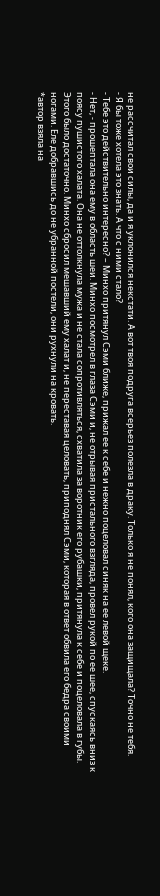не рассчитал свои силы, да и я уклонился некстати. А вот твоя подруга всерьез полезла в драку. Только я не понял, кого она защищала? Точно не тебя.
- Я бы тоже хотела это знать. А что с ними стало?
- Тебе это действительно интересно? – Минхо притянул Сэми ближе, прижал ее к себе и нежно поцеловал синяк на ее левой щеке.
- Нет, - прошептала она ему в область шеи. Минхо посмотрел в глаза Сэми и, не отрывая пристального взгляда, провел рукой по ее шее, спускаясь вниз к поясу пушистого халата. Она не оттолкнула мужа и не стала сопротивляться, схватила за воротник его рубашки, притянула к себе и поцеловала в губы.
Этого было достаточно. Минхо сбросил мешавший ему халат и, не переставая целовать, приподнял Сэми, которая в ответ обвила его бедра своими ногами. Еле добравшись до не убранной постели, они рухнули на кровать.
*автор взяла на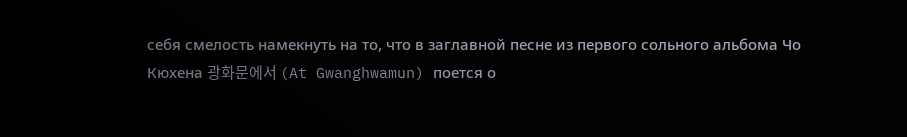себя смелость намекнуть на то, что в заглавной песне из первого сольного альбома Чо Кюхена 광화문에서 (At Gwanghwamun) поется о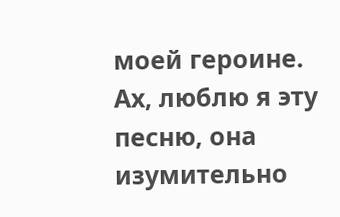моей героине. Ах, люблю я эту песню, она изумительно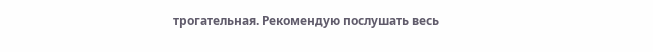трогательная. Рекомендую послушать весь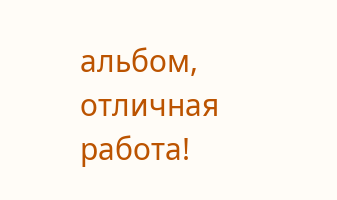альбом, отличная работа!